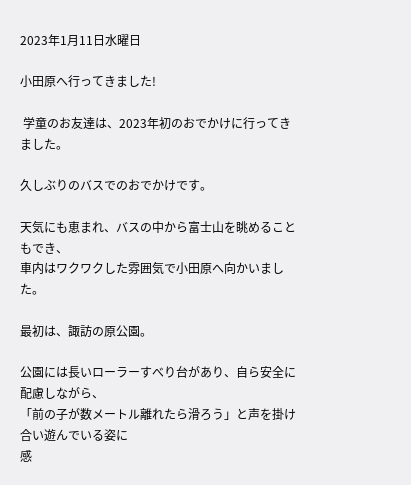2023年1月11日水曜日

小田原へ行ってきました!

 学童のお友達は、2023年初のおでかけに行ってきました。

久しぶりのバスでのおでかけです。

天気にも恵まれ、バスの中から富士山を眺めることもでき、
車内はワクワクした雰囲気で小田原へ向かいました。

最初は、諏訪の原公園。

公園には長いローラーすべり台があり、自ら安全に配慮しながら、
「前の子が数メートル離れたら滑ろう」と声を掛け合い遊んでいる姿に
感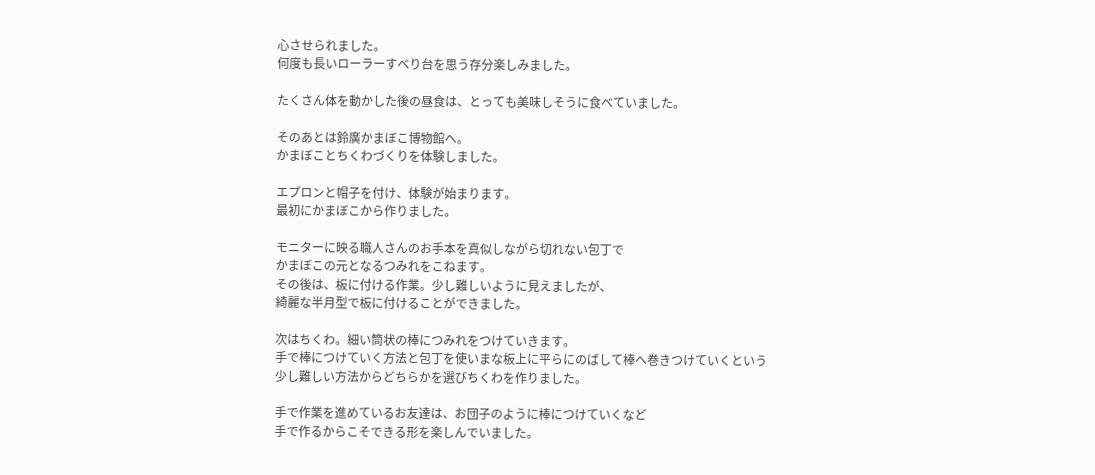心させられました。
何度も長いローラーすべり台を思う存分楽しみました。

たくさん体を動かした後の昼食は、とっても美味しそうに食べていました。

そのあとは鈴廣かまぼこ博物館へ。
かまぼことちくわづくりを体験しました。

エプロンと帽子を付け、体験が始まります。
最初にかまぼこから作りました。

モニターに映る職人さんのお手本を真似しながら切れない包丁で
かまぼこの元となるつみれをこねます。
その後は、板に付ける作業。少し難しいように見えましたが、
綺麗な半月型で板に付けることができました。

次はちくわ。細い筒状の棒につみれをつけていきます。
手で棒につけていく方法と包丁を使いまな板上に平らにのばして棒へ巻きつけていくという
少し難しい方法からどちらかを選びちくわを作りました。

手で作業を進めているお友達は、お団子のように棒につけていくなど
手で作るからこそできる形を楽しんでいました。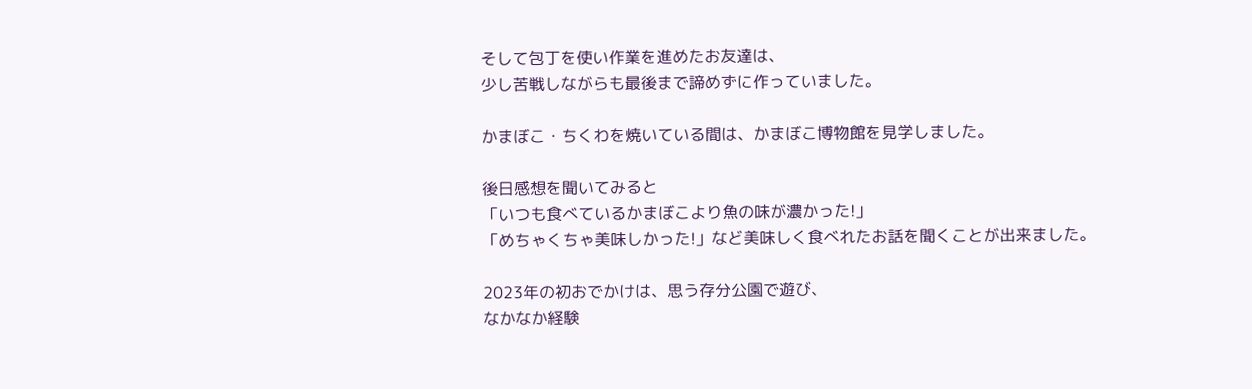そして包丁を使い作業を進めたお友達は、
少し苦戦しながらも最後まで諦めずに作っていました。

かまぼこ・ちくわを焼いている間は、かまぼこ博物館を見学しました。

後日感想を聞いてみると
「いつも食べているかまぼこより魚の味が濃かった!」
「めちゃくちゃ美味しかった!」など美味しく食べれたお話を聞くことが出来ました。

2023年の初おでかけは、思う存分公園で遊び、
なかなか経験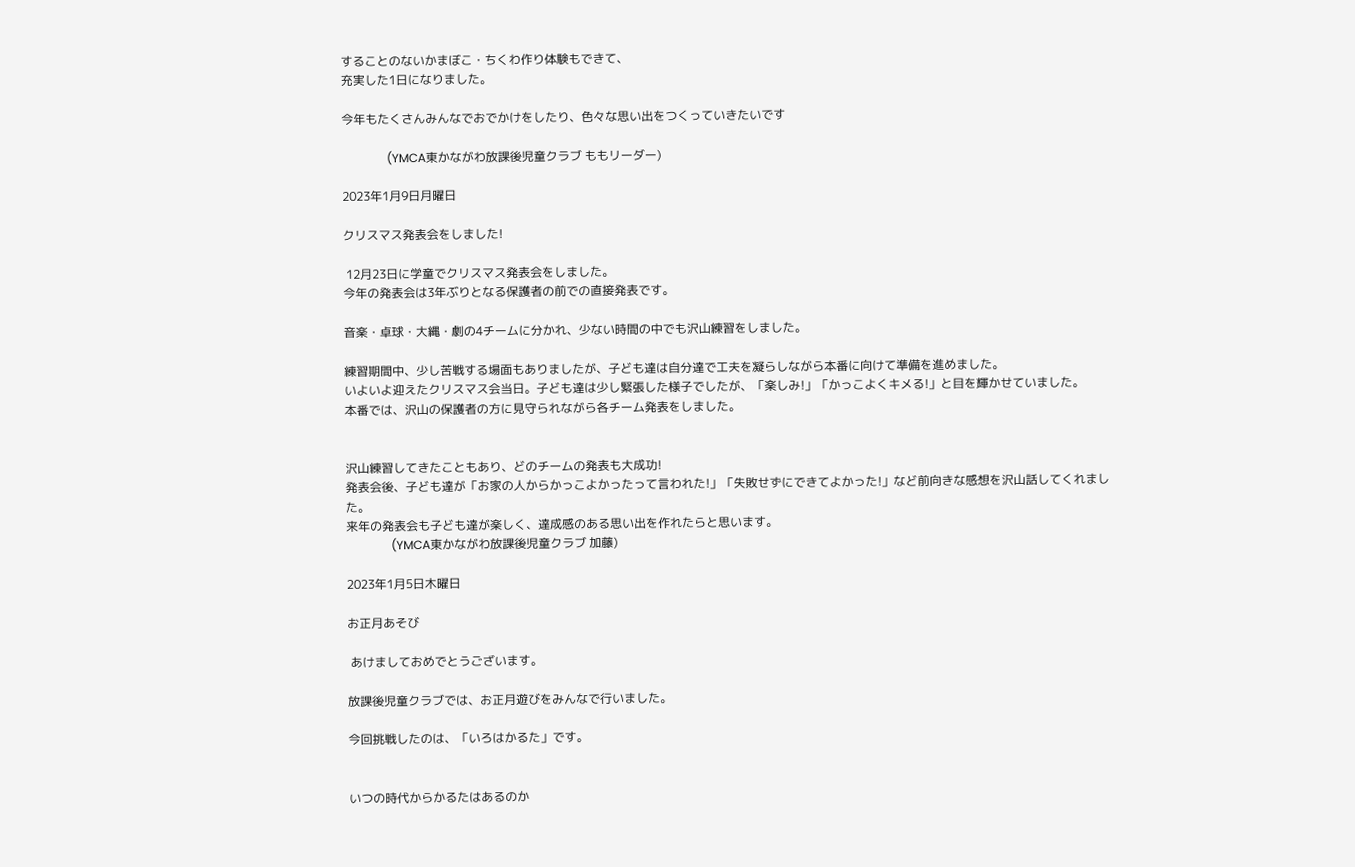することのないかまぼこ・ちくわ作り体験もできて、
充実した1日になりました。

今年もたくさんみんなでおでかけをしたり、色々な思い出をつくっていきたいです

               (YMCA東かながわ放課後児童クラブ ももリーダー)

2023年1月9日月曜日

クリスマス発表会をしました!

 12月23日に学童でクリスマス発表会をしました。
今年の発表会は3年ぶりとなる保護者の前での直接発表です。

音楽・卓球・大縄・劇の4チームに分かれ、少ない時間の中でも沢山練習をしました。

練習期間中、少し苦戦する場面もありましたが、子ども達は自分達で工夫を凝らしながら本番に向けて準備を進めました。
いよいよ迎えたクリスマス会当日。子ども達は少し緊張した様子でしたが、「楽しみ!」「かっこよくキメる!」と目を輝かせていました。
本番では、沢山の保護者の方に見守られながら各チーム発表をしました。


沢山練習してきたこともあり、どのチームの発表も大成功!
発表会後、子ども達が「お家の人からかっこよかったって言われた!」「失敗せずにできてよかった!」など前向きな感想を沢山話してくれました。
来年の発表会も子ども達が楽しく、達成感のある思い出を作れたらと思います。
               (YMCA東かながわ放課後児童クラブ 加藤)

2023年1月5日木曜日

お正月あそび

 あけましておめでとうございます。

放課後児童クラブでは、お正月遊びをみんなで行いました。

今回挑戦したのは、「いろはかるた」です。


いつの時代からかるたはあるのか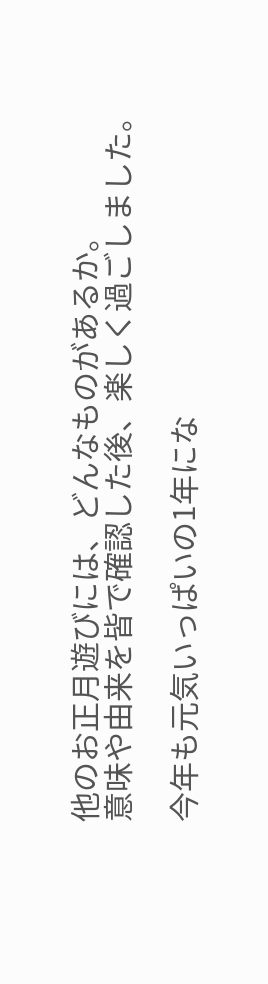他のお正月遊びには、どんなものがあるか。
意味や由来を皆で確認した後、楽しく過ごしました。

今年も元気いっぱいの1年にな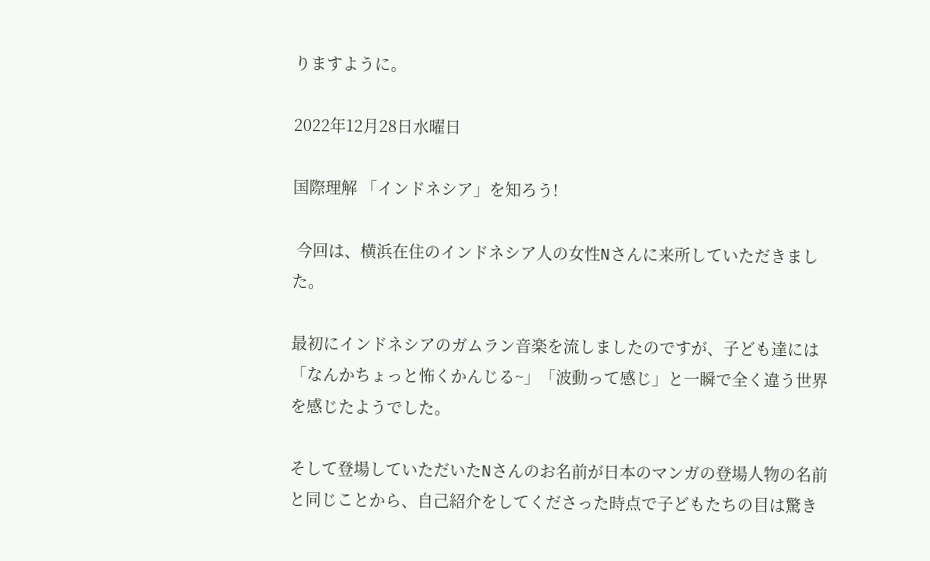りますように。

2022年12月28日水曜日

国際理解 「インドネシア」を知ろう!

 今回は、横浜在住のインドネシア人の女性Nさんに来所していただきました。

最初にインドネシアのガムラン音楽を流しましたのですが、子ども達には「なんかちょっと怖くかんじる~」「波動って感じ」と一瞬で全く違う世界を感じたようでした。

そして登場していただいたNさんのお名前が日本のマンガの登場人物の名前と同じことから、自己紹介をしてくださった時点で子どもたちの目は驚き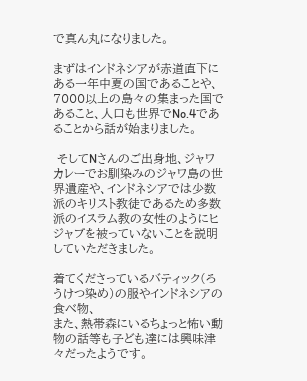で真ん丸になりました。

まずはインドネシアが赤道直下にある一年中夏の国であることや、7000以上の島々の集まった国であること、人口も世界でNo.4であることから話が始まりました。

 そしてNさんのご出身地、ジャワカレーでお馴染みのジャワ島の世界遺産や、インドネシアでは少数派のキリスト教徒であるため多数派のイスラム教の女性のようにヒジャブを被っていないことを説明していただきました。

着てくださっているバティック(ろうけつ染め)の服やインドネシアの食べ物、
また、熱帯森にいるちょっと怖い動物の話等も子ども達には興味津々だったようです。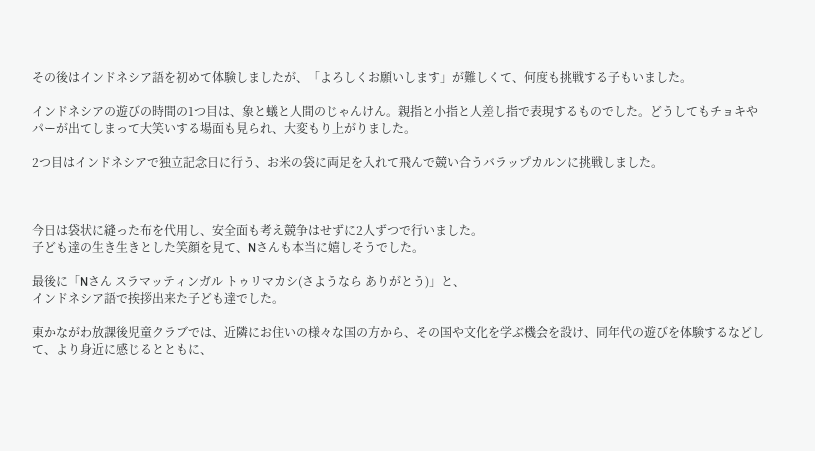その後はインドネシア語を初めて体験しましたが、「よろしくお願いします」が難しくて、何度も挑戦する子もいました。

インドネシアの遊びの時間の1つ目は、象と蟻と人間のじゃんけん。親指と小指と人差し指で表現するものでした。どうしてもチョキやパーが出てしまって大笑いする場面も見られ、大変もり上がりました。

2つ目はインドネシアで独立記念日に行う、お米の袋に両足を入れて飛んで競い合うバラップカルンに挑戦しました。



今日は袋状に縫った布を代用し、安全面も考え競争はせずに2人ずつで行いました。
子ども達の生き生きとした笑顔を見て、Nさんも本当に嬉しそうでした。

最後に「Nさん スラマッティンガル トゥリマカシ(さようなら ありがとう)」と、
インドネシア語で挨拶出来た子ども達でした。

東かながわ放課後児童クラブでは、近隣にお住いの様々な国の方から、その国や文化を学ぶ機会を設け、同年代の遊びを体験するなどして、より身近に感じるとともに、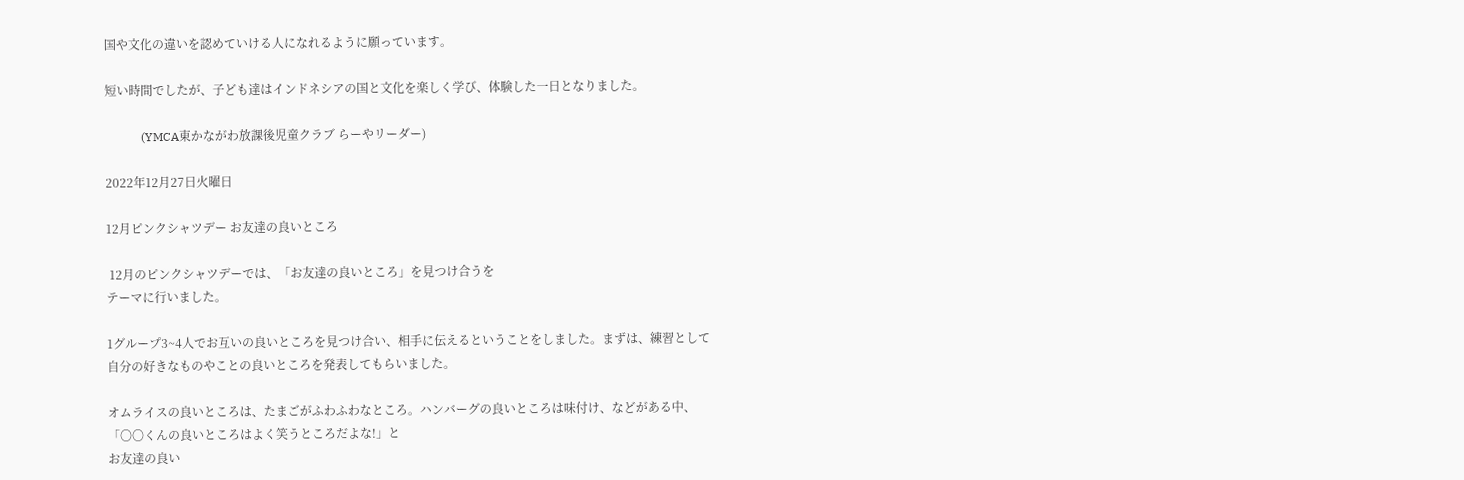国や文化の違いを認めていける人になれるように願っています。

短い時間でしたが、子ども達はインドネシアの国と文化を楽しく学び、体験した一日となりました。

            (YMCA東かながわ放課後児童クラブ らーやリーダー)

2022年12月27日火曜日

12月ピンクシャツデー お友達の良いところ

 12月のピンクシャツデーでは、「お友達の良いところ」を見つけ合うを
テーマに行いました。

1グループ3~4人でお互いの良いところを見つけ合い、相手に伝えるということをしました。まずは、練習として自分の好きなものやことの良いところを発表してもらいました。

オムライスの良いところは、たまごがふわふわなところ。ハンバーグの良いところは味付け、などがある中、「〇〇くんの良いところはよく笑うところだよな!」と
お友達の良い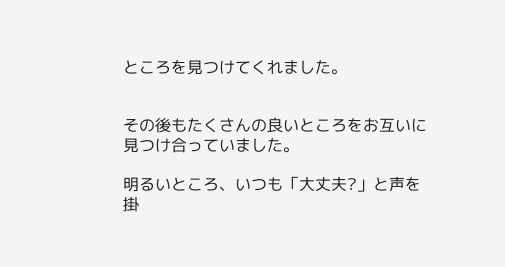ところを見つけてくれました。


その後もたくさんの良いところをお互いに見つけ合っていました。

明るいところ、いつも「大丈夫?」と声を掛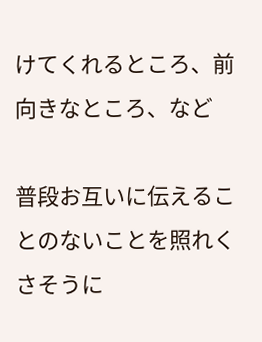けてくれるところ、前向きなところ、など

普段お互いに伝えることのないことを照れくさそうに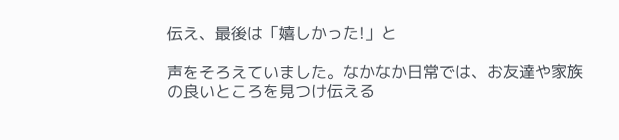伝え、最後は「嬉しかった!」と

声をそろえていました。なかなか日常では、お友達や家族の良いところを見つけ伝える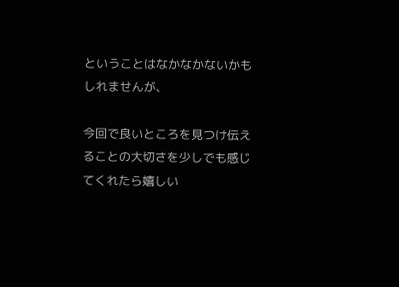ということはなかなかないかもしれませんが、

今回で良いところを見つけ伝えることの大切さを少しでも感じてくれたら嬉しい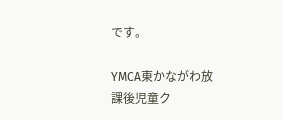です。

YMCA東かながわ放課後児童ク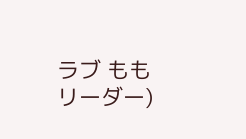ラブ ももリーダー)